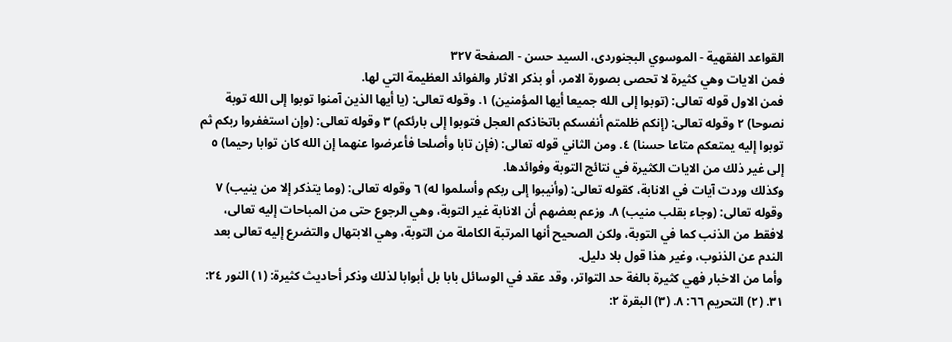القواعد الفقهية - الموسوي البجنوردى، السيد حسن - الصفحة ٣٢٧
فمن الايات وهي كثيرة لا تحصى بصورة الامر، أو بذكر الاثار والفوائد العظيمة التي لها.
فمن الاول قوله تعالى: (توبوا إلى الله جميعا أيها المؤمنين) ١. وقوله تعالى: (يا أيها الذين آمنوا توبوا إلى الله توبة نصوحا) ٢ وقوله تعالى: (إنكم ظلمتم أنفسكم باتخاذكم العجل فتوبوا إلى بارئكم) ٣ وقوله تعالى: (وإن استغفروا ربكم ثم توبوا إليه يمتعكم متاعا حسنا) ٤. ومن الثاني قوله تعالى: (فإن تابا وأصلحا فأعرضوا عنهما إن الله كان توابا رحيما) ٥ إلى غير ذلك من الايات الكثيرة في نتائج التوبة وفوائدها.
وكذلك وردت آيات في الانابة، كقوله تعالى: (وأنيبوا إلى ربكم وأسلموا له) ٦ وقوله تعالى: (وما يتذكر إلا من ينيب) ٧ وقوله تعالى: (وجاء بقلب منيب) ٨. وزعم بعضهم أن الانابة غير التوبة، وهي الرجوع حتى من المباحات إليه تعالى، لافقط من الذنب كما في التوبة، ولكن الصحيح أنها المرتبة الكاملة من التوبة، وهي الابتهال والتضرع إليه تعالى بعد الندم عن الذنوب، وغير هذا قول بلا دليل.
وأما من الاخبار فهي كثيرة بالغة حد التواتر، وقد عقد في الوسائل بابا بل أبوابا لذلك وذكر أحاديث كثيرة: (١) النور ٢٤: ٣١. (٢) التحريم ٦٦: ٨. (٣) البقرة ٢: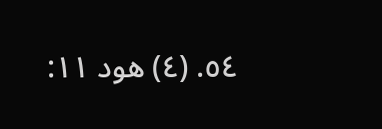٥٤. (٤) هود ١١: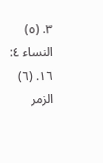٣. (٥) النساء ٤: ١٦. (٦) الزمر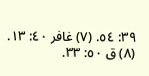٣٩: ٥٤. (٧) غافر ٤٠: ١٣. (٨) ق ٥٠: ٣٣.